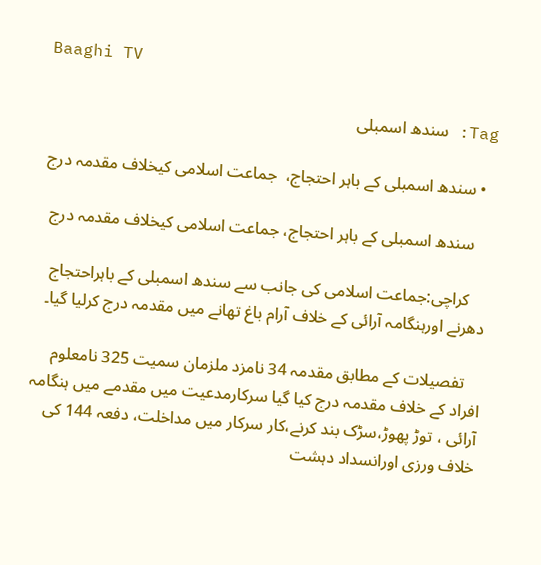Baaghi TV

Tag: سندھ اسمبلی

  • سندھ اسمبلی کے باہر احتجاج،  جماعت اسلامی کیخلاف مقدمہ درج

    سندھ اسمبلی کے باہر احتجاج، جماعت اسلامی کیخلاف مقدمہ درج

    کراچی:جماعت اسلامی کی جانب سے سندھ اسمبلی کے باہراحتجاج دھرنے اورہنگامہ آرائی کے خلاف آرام باغ تھانے میں مقدمہ درج کرلیا گیا۔

    تفصیلات کے مطابق مقدمہ 34 نامزد ملزمان سمیت 325 نامعلوم افراد کے خلاف مقدمہ درج کیا گیا سرکارمدعیت میں مقدمے میں ہنگامہ آرائی ، توڑ پھوڑ،سڑک بند کرنے،کار سرکار میں مداخلت، دفعہ 144 کی خلاف ورزی اورانسداد دہشت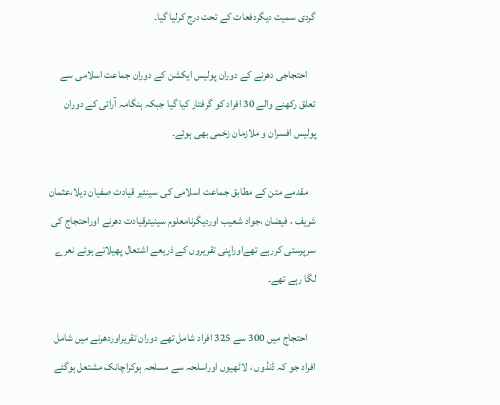گردی سمیت دیگردفعات کے تحت درج کرلیا گیا۔

    احتجاجی دھرنے کے دوران پولیس ایکشن کے دوران جماعت اسلامی سے تعلق رکھنے والے 30 افراد کو گرفتار کیا گیا جبکہ ہنگامہ آرائی کے دوران پولیس افسران و ملازمان زخمی بھی ہوئے۔

    مقدمے متن کے مطابق جماعت اسلامی کی سینئیر قیادت صفیان دیلا،عثمان شریف ، فیضان ،جواد شعیب اوردیگرنامعلوم سینیئرقیادت دھرنے اوراحتجاج کی سرپرستی کررہے تھےاوراپنی تقریروں کے ذریعے اشتعال پھیلاتے ہوئے نعرے لگا رہے تھے۔

    احتجاج میں 300 سے 325 افراد شامل تھے دوران تقریراوردھرنے میں شامل افراد جو کہ ڈنڈوں ، لاٹھیوں اوراسلحہ سے مسلحہ ہوکراچانک مشتعل ہوگئے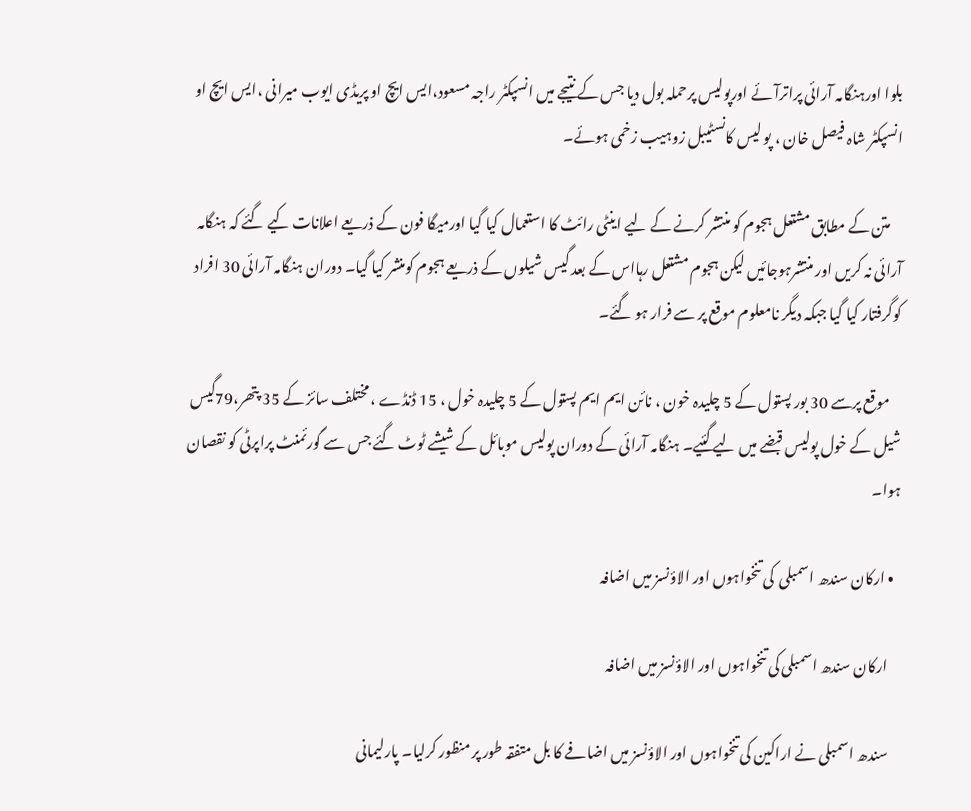بلوا اورہنگامہ آرائی پراترآئے اورپولیس پرحملہ بول دیا جس کے نتیجے میں انسپکٹر راجہ مسعود،ایس ایچ او پریڈی ایوب میرانی ،ایس ایچ او انسپکٹر شاہ فیصل خان ، پو لیس کانسٹیبل زوہیب زخمی ہوئے۔

    متن کے مطابق مشتعل ہجوم کو منتشر کرنے کے لیے اینٹی رائٹ کا استعمال کیا گیا اورمیگا فون کے ذریعے اعلانات کیے گئے کہ ہنگامہ آرائی نہ کریں اور منتشرہوجائیں لیکن ہجوم مشتعل رہااس کے بعد گیس شیلوں کے ذریعے ہجوم کومنشر کیا گیا۔ دوران ہنگامہ آرائی 30 افراد کوگرفتار کیا گیا جبکہ دیگر نامعلوم موقع پر سے فرار ہو گئے۔

    موقع پرسے 30 بور پستول کے 5 چلیدہ خون ، نائن ایم ایم پستول کے 5 چلیدہ خول ، 15 ڈنڈے ، مختلف سائز کے 35 پتھر،79گیس شیل کے خول پولیس قبضے میں لیے گئیے۔ ہنگامہ آرائی کے دوران پولیس موبائل کے شیشے ٹوٹ گئے جس سے گورئمنٹ پراپرٹی کو نقصان ہوا۔

  • ارکان سندھ اسمبلی  کی تنخواہوں اور الاؤنسز میں اضافہ

    ارکان سندھ اسمبلی کی تنخواہوں اور الاؤنسز میں اضافہ

    سندھ اسمبلی نے اراکین کی تنخواہوں اور الاؤنسز میں اضافے کا بل متفقہ طور پر منظور کرلیا۔ پارلیمانی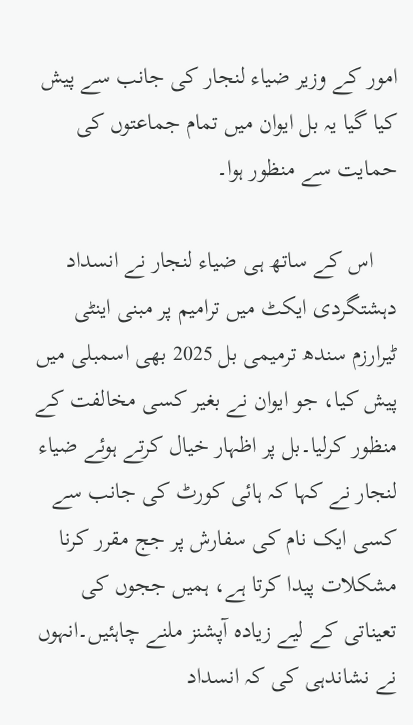امور کے وزیر ضیاء لنجار کی جانب سے پیش کیا گیا یہ بل ایوان میں تمام جماعتوں کی حمایت سے منظور ہوا۔

    اس کے ساتھ ہی ضیاء لنجار نے انسداد دہشتگردی ایکٹ میں ترامیم پر مبنی اینٹی ٹیرارزم سندھ ترمیمی بل 2025 بھی اسمبلی میں پیش کیا، جو ایوان نے بغیر کسی مخالفت کے منظور کرلیا۔بل پر اظہار خیال کرتے ہوئے ضیاء لنجار نے کہا کہ ہائی کورٹ کی جانب سے کسی ایک نام کی سفارش پر جج مقرر کرنا مشکلات پیدا کرتا ہے، ہمیں ججوں کی تعیناتی کے لیے زیادہ آپشنز ملنے چاہئیں۔انہوں نے نشاندہی کی کہ انسداد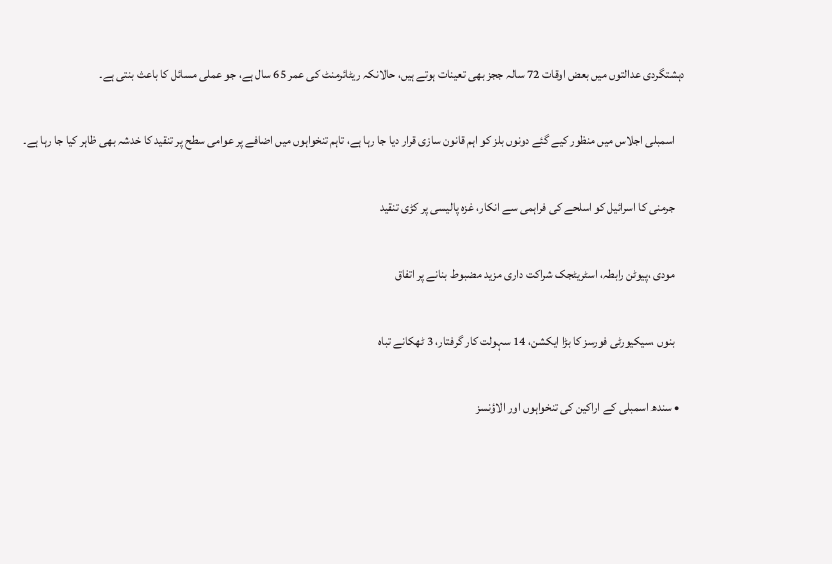دہشتگردی عدالتوں میں بعض اوقات 72 سالہ ججز بھی تعینات ہوتے ہیں، حالانکہ ریٹائرمنٹ کی عمر 65 سال ہے، جو عملی مسائل کا باعث بنتی ہے۔

    اسمبلی اجلاس میں منظور کیے گئے دونوں بلز کو اہم قانون سازی قرار دیا جا رہا ہے، تاہم تنخواہوں میں اضافے پر عوامی سطح پر تنقید کا خدشہ بھی ظاہر کیا جا رہا ہے۔

    جرمنی کا اسرائیل کو اسلحے کی فراہمی سے انکار، غزہ پالیسی پر کڑی تنقید

    مودی ،پیوٹن رابطہ، اسٹریٹجک شراکت داری مزید مضبوط بنانے پر اتفاق

    بنوں ،سیکیورٹی فورسز کا بڑا ایکشن، 14 سہولت کار گرفتار، 3 ٹھکانے تباہ

  • سندھ اسمبلی کے اراکین کی تنخواہوں اور الاؤنسز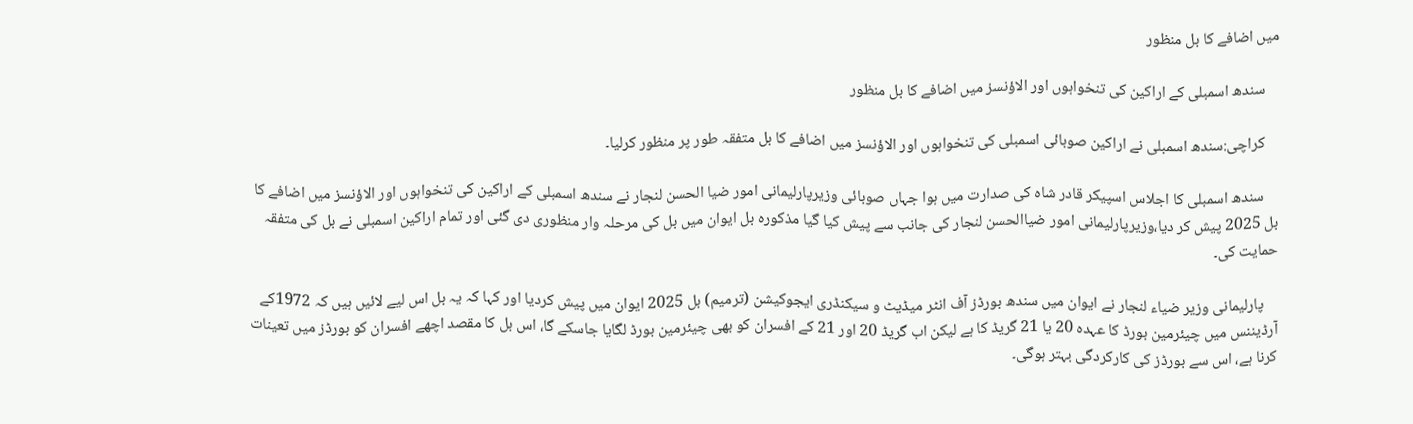میں اضافے کا بل منظور

    سندھ اسمبلی کے اراکین کی تنخواہوں اور الاؤنسز میں اضافے کا بل منظور

    کراچی:سندھ اسمبلی نے اراکین صوبائی اسمبلی کی تنخواہوں اور الاؤنسز میں اضافے کا بل متفقہ طور پر منظور کرلیا۔

    سندھ اسمبلی کا اجلاس اسپیکر قادر شاہ کی صدارت میں ہوا جہاں صوبائی وزیرپارلیمانی امور ضیا الحسن لنجار نے سندھ اسمبلی کے اراکین کی تنخواہوں اور الاؤنسز میں اضافے کا بل 2025 پیش کر دیا،وزیرپارلیمانی امور ضیاالحسن لنجار کی جانب سے پیش کیا گیا مذکورہ بل ایوان میں بل کی مرحلہ وار منظوری دی گئی اور تمام اراکین اسمبلی نے بل کی متفقہ حمایت کی۔

    پارلیمانی وزیر ضیاء لنجار نے ایوان میں سندھ بورڈز آف انٹر میڈیٹ و سیکنڈری ایجوکیشن (ترمیم) بل 2025 ایوان میں پیش کردیا اور کہا کہ یہ بل اس لیے لائیں ہیں کہ 1972کے آرڈیننس میں چیئرمین بورڈ کا عہدہ 20 یا 21 گریڈ کا ہے لیکن اب گریڈ 20 اور 21 کے افسران کو بھی چیئرمین بورڈ لگایا جاسکے گا، اس بل کا مقصد اچھے افسران کو بورڈز میں تعینات کرنا ہے، اس سے بورڈز کی کارکردگی بہتر ہوگی۔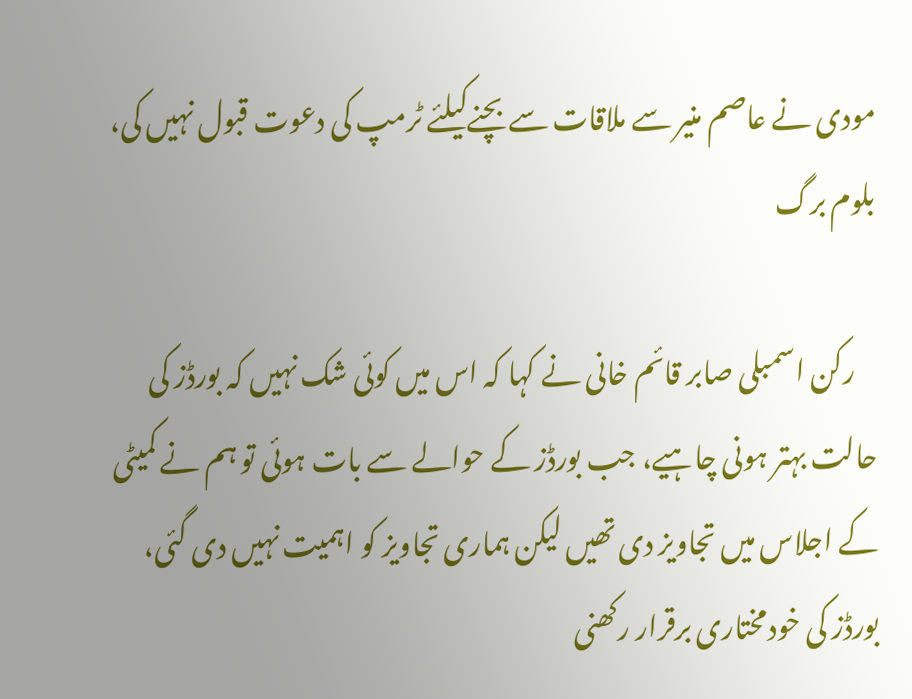مودی نے عاصم منیر سے ملاقات سے بچنےکیلئے ٹرمپ کی دعوت قبول نہیں کی، بلوم برگ

    رکن اسمبلی صابر قائم خانی نے کہا کہ اس میں کوئی شک نہیں کہ بورڈز کی حالت بہتر ہونی چاہیے، جب بورڈز کے حوالے سے بات ہوئی تو ہم نے کمیٹی کے اجلاس میں تجاویز دی تھیں لیکن ہماری تجاویز کو اہمیت نہیں دی گئی، بورڈز کی خودمختاری برقرار رکھنی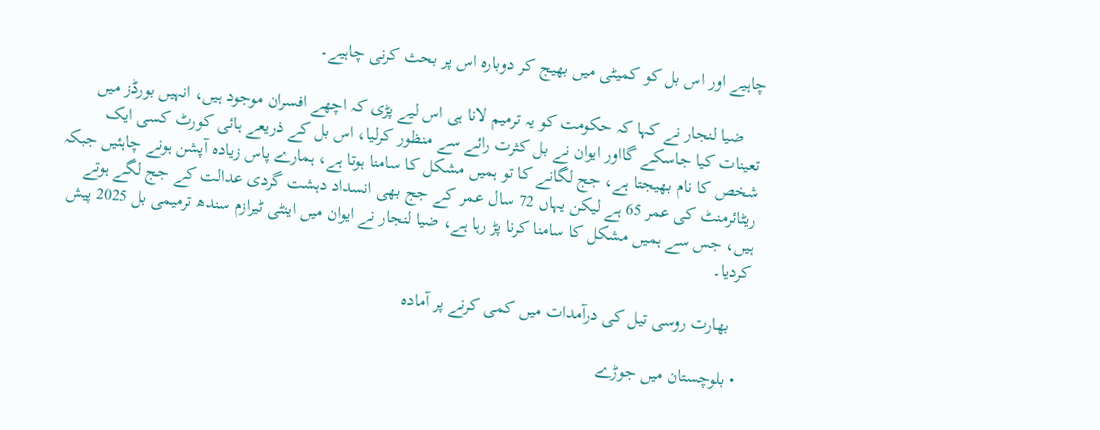چاہیے اور اس بل کو کمیٹی میں بھیج کر دوبارہ اس پر بحث کرنی چاہیے۔

    ضیا لنجار نے کہا کہ حکومت کو یہ ترمیم لانا ہی اس لیے پڑی کہ اچھے افسران موجود ہیں، انہیں بورڈز میں تعینات کیا جاسکے گااور ایوان نے بل کثرت رائے سے منظور کرلیا، اس بل کے ذریعے ہائی کورٹ کسی ایک شخص کا نام بھیجتا ہے، جج لگانے کا تو ہمیں مشکل کا سامنا ہوتا ہے، ہمارے پاس زیادہ آپشن ہونے چاہئیں جبکہ ریٹائرمنٹ کی عمر 65 ہے لیکن یہاں 72 سال عمر کے جج بھی انسداد دہشت گردی عدالت کے جج لگے ہوتے ہیں، جس سے ہمیں مشکل کا سامنا کرنا پڑ رہا ہے، ضیا لنجار نے ایوان میں اینٹی ٹیرازم سندھ ترمیمی بل 2025 پیش کردیا۔

    بھارت روسی تیل کی درآمدات میں کمی کرنے پر آمادہ

  • بلوچستان میں جوڑے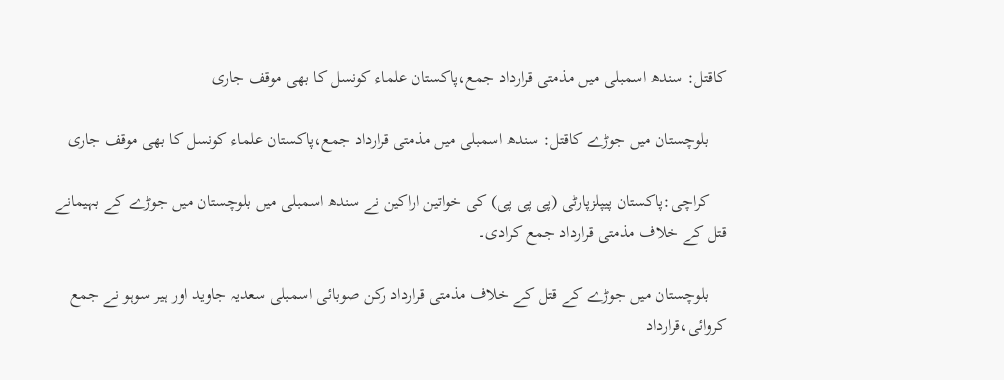کاقتل: سندھ اسمبلی میں مذمتی قرارداد جمع،پاکستان علماء کونسل کا بھی موقف جاری

    بلوچستان میں جوڑے کاقتل: سندھ اسمبلی میں مذمتی قرارداد جمع،پاکستان علماء کونسل کا بھی موقف جاری

    کراچی:پاکستان پیپلزپارٹی (پی پی پی) کی خواتین اراکین نے سندھ اسمبلی میں بلوچستان میں جوڑے کے بہیمانے قتل کے خلاف مذمتی قرارداد جمع کرادی۔

    بلوچستان میں جوڑے کے قتل کے خلاف مذمتی قرارداد رکن صوبائی اسمبلی سعدیہ جاوید اور ہیر سوہو نے جمع کروائی،قرارداد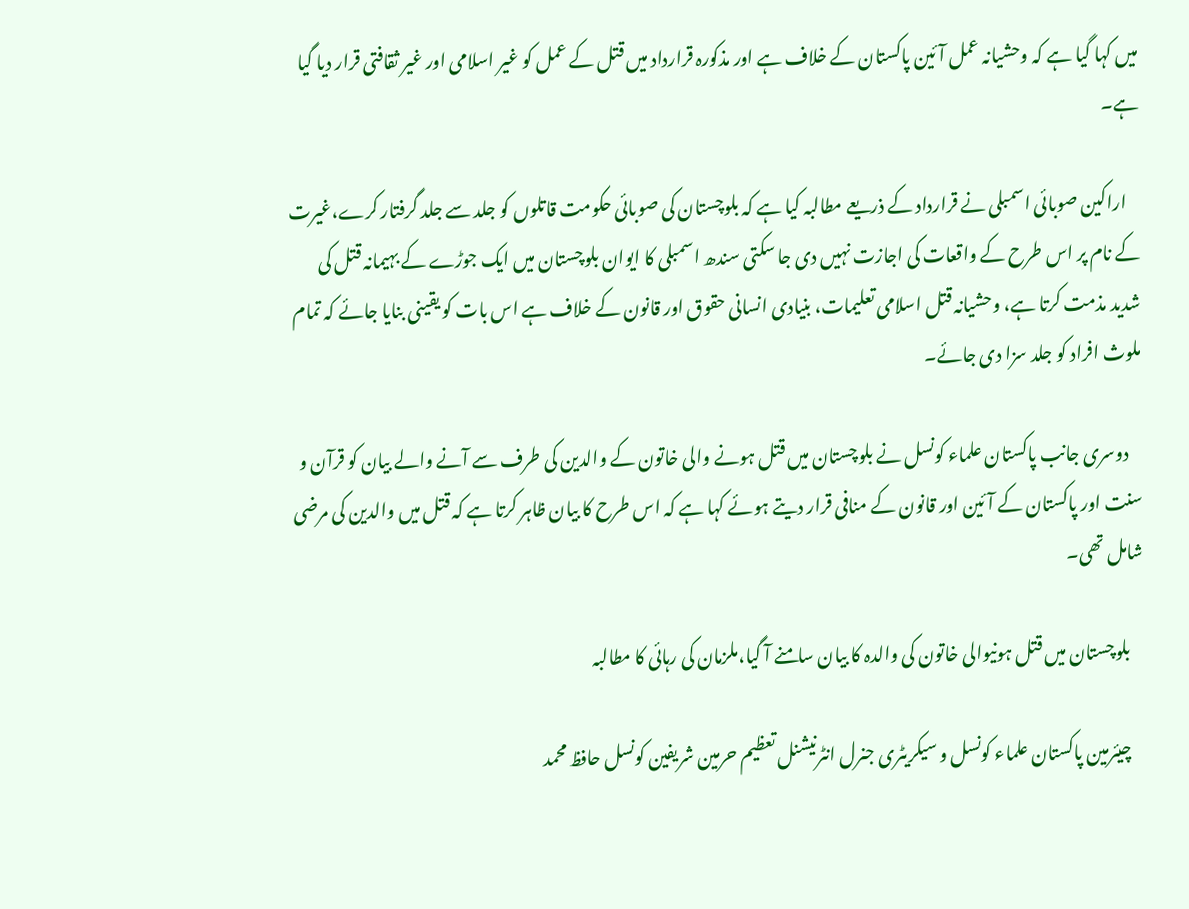میں کہا گیا ہے کہ وحشیانہ عمل آئین پاکستان کے خلاف ہے اور مذکورہ قرارداد میں قتل کے عمل کو غیر اسلامی اور غیر ثقافتی قرار دیا گیا ہے۔

    اراکین صوبائی اسمبلی نے قرارداد کے ذریعے مطالبہ کیا ہے کہ بلوچستان کی صوبائی حکومت قاتلوں کو جلد سے جلد گرفتار کرے،غیرت کے نام پر اس طرح کے واقعات کی اجازت نہیں دی جا سکتی سندھ اسمبلی کا ایوان بلوچستان میں ایک جوڑے کے بہیمانہ قتل کی شدید مذمت کرتا ہے، وحشیانہ قتل اسلامی تعلیمات، بنیادی انسانی حقوق اور قانون کے خلاف ہے اس بات کو یقینی بنایا جائے کہ تمام ملوث افراد کو جلد سزا دی جائے۔

    دوسری جانب پاکستان علماء کونسل نے بلوچستان میں قتل ہونے والی خاتون کے والدین کی طرف سے آنے والے بیان کو قرآن و سنت اور پاکستان کے آئین اور قانون کے منافی قرار دیتے ہوئے کہا ہے کہ اس طرح کا بیان ظاہر کرتا ہے کہ قتل میں والدین کی مرضی شامل تھی۔

    بلوچستان میں قتل ہونیوالی خاتون کی والدہ کا بیان سامنے آ گیا،ملزمان کی رہائی کا مطالبہ

    چیئرمین پاکستان علماء کونسل و سیکریٹری جنرل انٹرنیشنل تعظیم حرمین شریفین کونسل حافظ محمد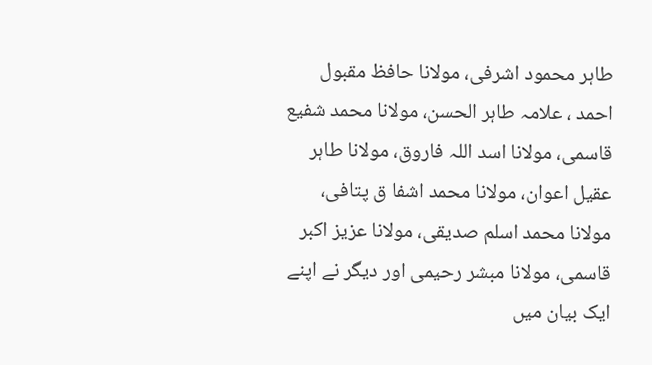طاہر محمود اشرفی، مولانا حافظ مقبول احمد ، علامہ طاہر الحسن، مولانا محمد شفیع قاسمی، مولانا اسد اللہ فاروق، مولانا طاہر عقیل اعوان، مولانا محمد اشفا ق پتافی، مولانا محمد اسلم صدیقی، مولانا عزیز اکبر قاسمی، مولانا مبشر رحیمی اور دیگر نے اپنے ایک بیان میں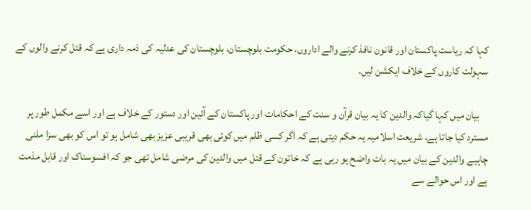کہا کہ ریاست پاکستان اور قانون نافذ کرنے والے اداروں، حکومت بلوچستان، بلوچستان کی عدلیہ کی ذمہ داری ہے کہ قتل کرنے والوں کے سہولت کاروں کے خلاف ایکشن لیں۔

    بیان میں کہا گیاکہ والدین کا یہ بیان قرآن و سنت کے احکامات اور پاکستان کے آئین اور دستور کے خلاف ہے اور اسے مکمل طور پر مسترد کیا جاتا ہے، شریعت اسلامیہ یہ حکم دیتی ہے کہ اگر کسی ظلم میں کوئی بھی قریبی عزیز بھی شامل ہو تو اس کو بھی سزا ملنی چاہیے والدین کے بیان میں یہ بات واضح ہو رہی ہے کہ خاتون کے قتل میں والدین کی مرضی شامل تھی جو کہ افسوسناک اور قابل مذمت ہے اور اس حوالے سے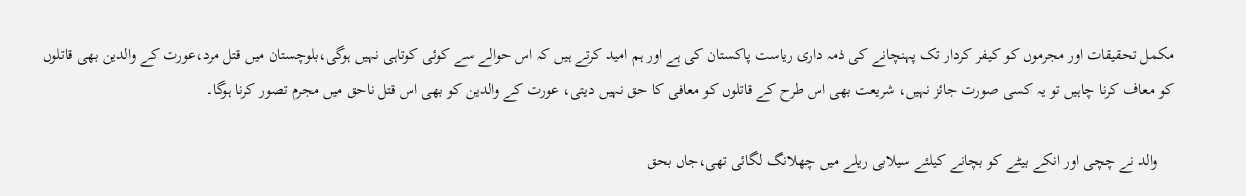مکمل تحقیقات اور مجرموں کو کیفر کردار تک پہنچانے کی ذمہ داری ریاست پاکستان کی ہے اور ہم امید کرتے ہیں کہ اس حوالے سے کوئی کوتاہی نہیں ہوگی،بلوچستان میں قتل مرد،عورت کے والدین بھی قاتلوں کو معاف کرنا چاہیں تو یہ کسی صورت جائز نہیں، شریعت بھی اس طرح کے قاتلوں کو معافی کا حق نہیں دیتی، عورت کے والدین کو بھی اس قتل ناحق میں مجرم تصور کرنا ہوگا۔

    والد نے چچی اور انکے بیٹے کو بچانے کیلئے سیلابی ریلے میں چھلانگ لگائی تھی،جاں بحق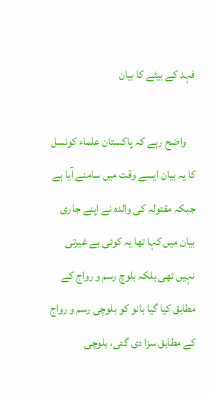فہد کے بیٹے کا بیان

    واضح رہے کہ پاکستان علماء کونسل کا یہ بیان ایسے وقت میں سامنے آیا ہے جبکہ مقتولہ کی والدہ نے اپنے جاری بیان میں کہا تھا یہ کوئی بے غیرتی نہیں تھی بلکہ بلوچ رسم و رواج کے مطابق کیا گیا بانو کو بلوچی رسم و رواج کے مطابق سزا دی گئی، بلوچی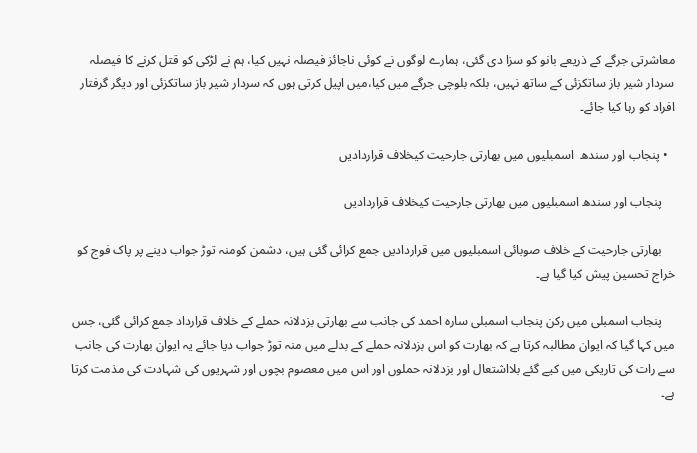معاشرتی جرگے کے ذریعے بانو کو سزا دی گئی، ہمارے لوگوں نے کوئی ناجائز فیصلہ نہیں کیا، ہم نے لڑکی کو قتل کرنے کا فیصلہ سردار شیر باز ساتکزئی کے ساتھ نہیں، بلکہ بلوچی جرگے میں کیا،میں اپیل کرتی ہوں کہ سردار شیر باز ساتکزئی اور دیگر گرفتار افراد کو رہا کیا جائے۔

  • پنجاب اور سندھ  اسمبلیوں میں بھارتی جارحیت کیخلاف قراردادیں

    پنجاب اور سندھ اسمبلیوں میں بھارتی جارحیت کیخلاف قراردادیں

    بھارتی جارحیت کے خلاف صوبائی اسمبلیوں میں قراردادیں جمع کرائی گئی ہیں، دشمن کومنہ توڑ جواب دینے پر پاک فوج کو خراج تحسین پیش کیا گیا ہے۔

    پنجاب اسمبلی میں رکن پنجاب اسمبلی سارہ احمد کی جانب سے بھارتی بزدلانہ حملے کے خلاف قرارداد جمع کرائی گئی، جس میں کہا گیا کہ ایوان مطالبہ کرتا ہے کہ بھارت کو اس بزدلانہ حملے کے بدلے میں منہ توڑ جواب دیا جائے یہ ایوان بھارت کی جانب سے رات کی تاریکی میں کیے گئے بلااشتعال اور بزدلانہ حملوں اور اس میں معصوم بچوں اور شہریوں کی شہادت کی مذمت کرتا ہے۔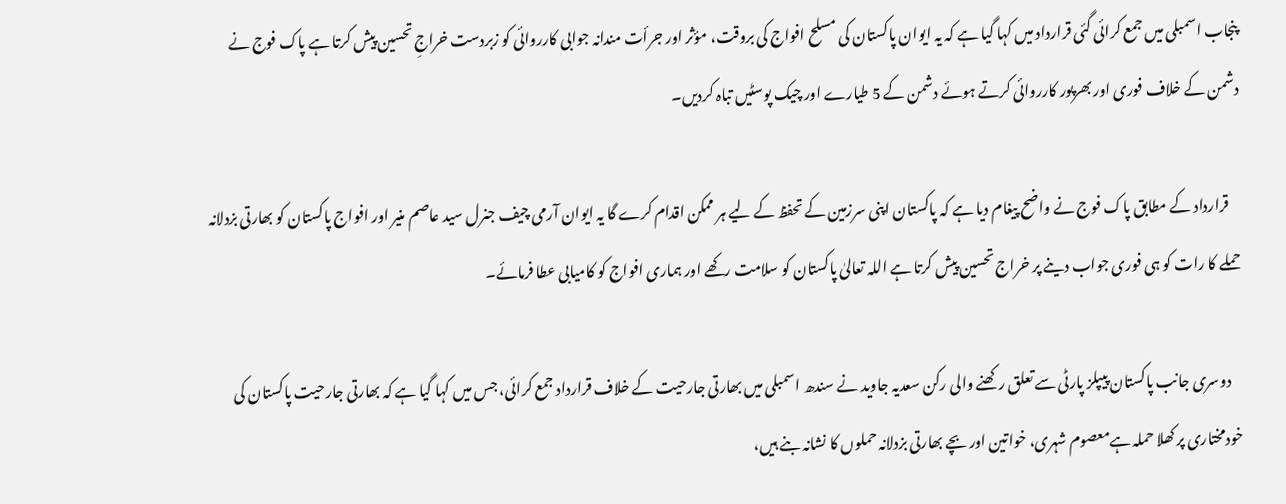پنجاب اسمبلی میں جمع کرائی گئی قرارداد میں کہا گیا ہے کہ یہ ایوان پاکستان کی مسلح افواج کی بروقت، مؤثر اور جرأت مندانہ جوابی کارروائی کو زبردست خراجِ تحسین پیش کرتا ہے پاک فوج نے دشمن کے خلاف فوری اور بھرپور کارروائی کرتے ہوئے دشمن کے 5 طیارے اور چیک پوسٹیں تباہ کردیں۔

    قرارداد کے مطابق پاک فوج نے واضح پیغام دیا ہے کہ پاکستان اپنی سرزمین کے تحفظ کے لیے ہر ممکن اقدام کرے گا یہ ایوان آرمی چیف جنرل سید عاصم منیر اور افواج پاکستان کو بھارتی بزدلانہ حملے کا رات کو ہی فوری جواب دینے پر خراج تحسین پیش کرتا ہے اللہ تعالیٰ پاکستان کو سلامت رکھے اور ہماری افواج کو کامیابی عطا فرمائے۔

    دوسری جانب پاکستان پیپلز پارٹی سے تعلق رکھنے والی رکن سعدیہ جاوید نے سندھ اسمبلی میں بھارتی جارحیت کے خلاف قرارداد جمع کرائی، جس میں کہا گیا ہے کہ بھارتی جارحیت پاکستان کی خودمختاری پر کھلا حملہ ہےمعصوم شہری، خواتین اور بچے بھارتی بزدلانہ حملوں کا نشانہ بنے ہیں،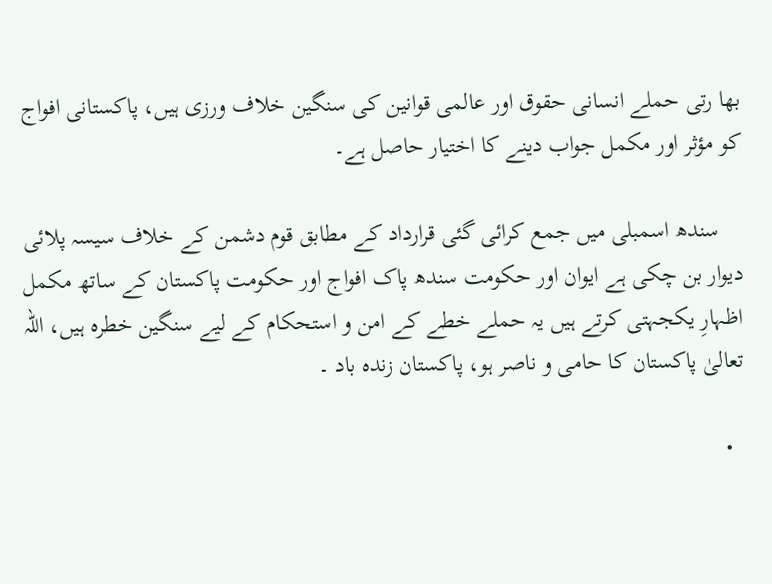بھا رتی حملے انسانی حقوق اور عالمی قوانین کی سنگین خلاف ورزی ہیں، پاکستانی افواج کو مؤثر اور مکمل جواب دینے کا اختیار حاصل ہے۔

    سندھ اسمبلی میں جمع کرائی گئی قرارداد کے مطابق قوم دشمن کے خلاف سیسہ پلائی دیوار بن چکی ہے ایوان اور حکومت سندھ پاک افواج اور حکومت پاکستان کے ساتھ مکمل اظہارِ یکجہتی کرتے ہیں یہ حملے خطے کے امن و استحکام کے لیے سنگین خطرہ ہیں، اللہ تعالیٰ پاکستان کا حامی و ناصر ہو، پاکستان زندہ باد ۔

  •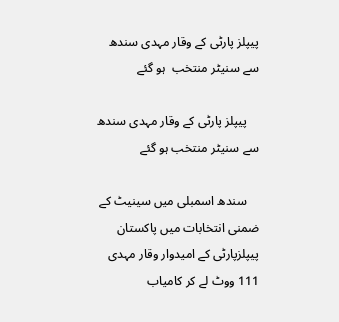پیپلز پارٹی کے وقار مہدی سندھ سے سنیٹر منتخب  ہو گئے

    پیپلز پارٹی کے وقار مہدی سندھ سے سنیٹر منتخب ہو گئے

    سندھ اسمبلی میں سینیٹ کے ضمنی انتخابات میں پاکستان پیپلزپارٹی کے امیدوار وقار مہدی 111 ووٹ لے کر کامیاب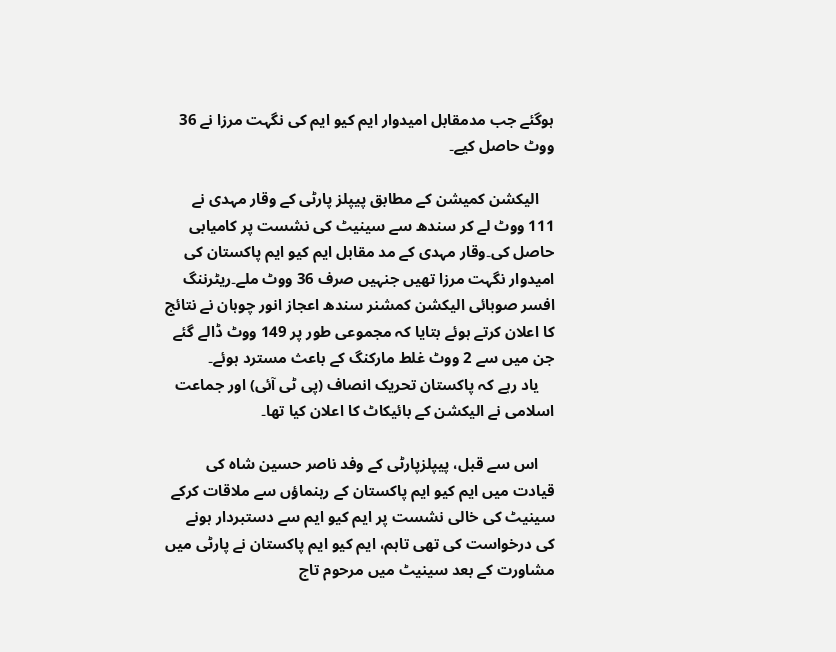ہوگئے جب مدمقابل امیدوار ایم کیو ایم کی نگہت مرزا نے 36 ووٹ حاصل کیے۔

    الیکشن کمیشن کے مطابق پیپلز پارٹی کے وقار مہدی نے 111 ووٹ لے کر سندھ سے سینیٹ کی نشست پر کامیابی حاصل کی۔وقار مہدی کے مد مقابل ایم کیو ایم پاکستان کی امیدوار نگہت مرزا تھیں جنہیں صرف 36 ووٹ ملے۔ریٹرننگ افسر صوبائی الیکشن کمشنر سندھ اعجاز انور چوہان نے نتائج کا اعلان کرتے ہوئے بتایا کہ مجموعی طور پر 149 ووٹ ڈالے گئے جن میں سے 2 ووٹ غلط مارکنگ کے باعث مسترد ہوئے۔
    یاد رہے کہ پاکستان تحریک انصاف (پی ٹی آئی) اور جماعت اسلامی نے الیکشن کے بائیکاٹ کا اعلان کیا تھا۔

    اس سے قبل، پیپلزپارٹی کے وفد ناصر حسین شاہ کی قیادت میں ایم کیو ایم پاکستان کے رہنماؤں سے ملاقات کرکے سینیٹ کی خالی نشست پر ایم کیو ایم سے دستبردار ہونے کی درخواست کی تھی تاہم، ایم کیو ایم پاکستان نے پارٹی میں مشاورت کے بعد سینیٹ میں مرحوم تاج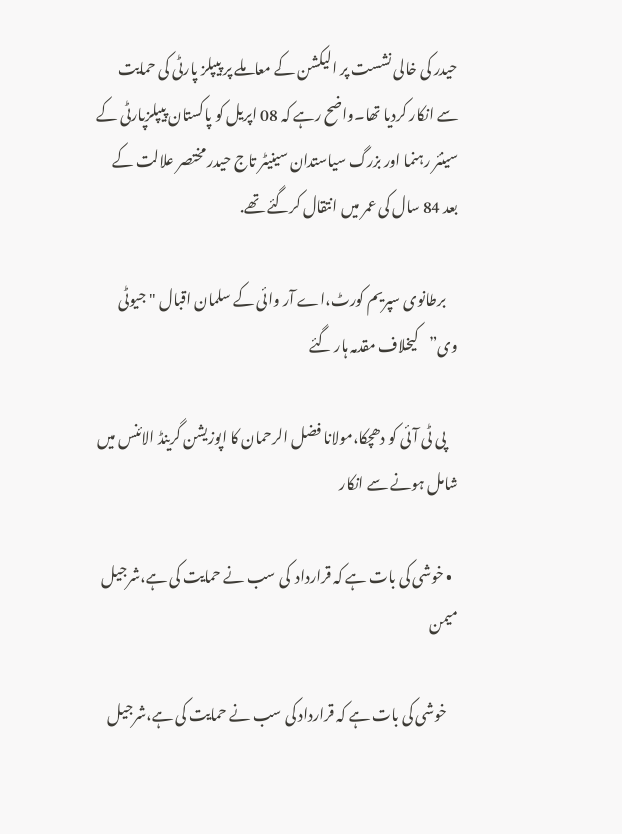حیدر کی خالی نشست پر الیکشن کے معاملے پر پیپلز پارٹی کی حمایت سے انکار کردیا تھا۔واضح رہے کہ 08 اپریل کو پاکستان پیپلزپارٹی کے سینئر رہنما اور بزرگ سیاستدان سینیٹر تاج حیدر مختصر علالت کے بعد 84 سال کی عمر میں انتقال کرگئے تھے.

    برطانوی سپریم کورٹ،اے آر وائی کے سلمان اقبال "جیوٹی وی”کیخلاف مقدمہ ہار گئے

    پی ٹی آئی کو دھچکا،مولانا فضل الرحمان کا اپوزیشن گرینڈ الائنس میں شامل ہونے سے انکار

  • خوشی کی بات ہے کہ قرارداد  کی سب نے حمایت کی ہے،شرجیل میمن

    خوشی کی بات ہے کہ قرارداد کی سب نے حمایت کی ہے،شرجیل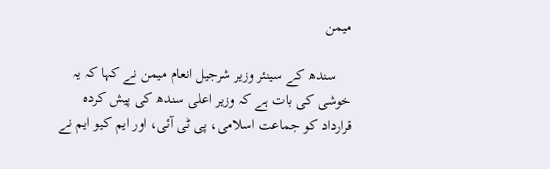میمن

    سندھ کے سینئر وزیر شرجیل انعام میمن نے کہا کہ یہ خوشی کی بات ہے کہ وزیر اعلی سندھ کی پیش کردہ قرارداد کو جماعت اسلامی، پی ٹی آئی، اور ایم کیو ایم نے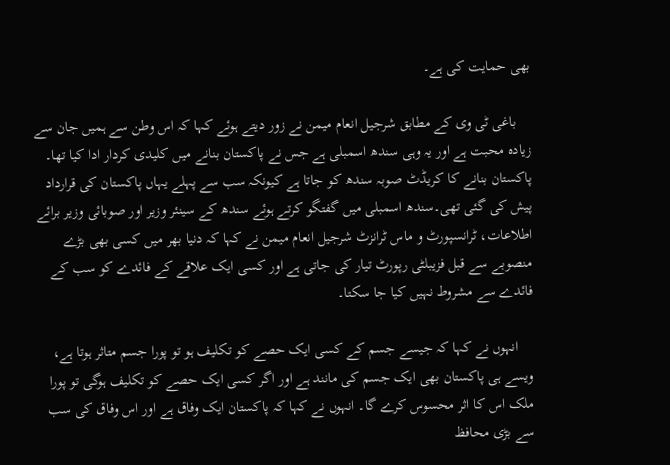بھی حمایت کی ہے۔

    باغی ٹی وی کے مطابق شرجیل انعام میمن نے زور دیتے ہوئے کہا کہ اس وطن سے ہمیں جان سے زیادہ محبت ہے اور یہ وہی سندھ اسمبلی ہے جس نے پاکستان بنانے میں کلیدی کردار ادا کیا تھا۔ پاکستان بنانے کا کریڈٹ صوبہ سندھ کو جاتا ہے کیونکہ سب سے پہلے یہاں پاکستان کی قرارداد پیش کی گئی تھی۔سندھ اسمبلی میں گفتگو کرتے ہوئے سندھ کے سینئر وزیر اور صوبائی وزیر برائے اطلاعات، ٹرانسپورٹ و ماس ٹرانزٹ شرجیل انعام میمن نے کہا کہ دنیا بھر میں کسی بھی بڑے منصوبے سے قبل فزیبلٹی رپورٹ تیار کی جاتی ہے اور کسی ایک علاقے کے فائدے کو سب کے فائدے سے مشروط نہیں کیا جا سکتا۔

    انہوں نے کہا کہ جیسے جسم کے کسی ایک حصے کو تکلیف ہو تو پورا جسم متاثر ہوتا ہے، ویسے ہی پاکستان بھی ایک جسم کی مانند ہے اور اگر کسی ایک حصے کو تکلیف ہوگی تو پورا ملک اس کا اثر محسوس کرے گا۔ انہوں نے کہا کہ پاکستان ایک وفاق ہے اور اس وفاق کی سب سے بڑی محافظ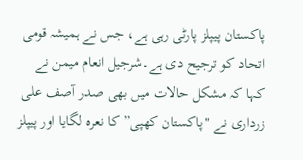پاکستان پیپلز پارٹی رہی ہے، جس نے ہمیشہ قومی اتحاد کو ترجیح دی ہے۔شرجیل انعام میمن نے کہا کہ مشکل حالات میں بھی صدر آصف علی زرداری نے "پاکستان کھپی” کا نعرہ لگایا اور پیپلز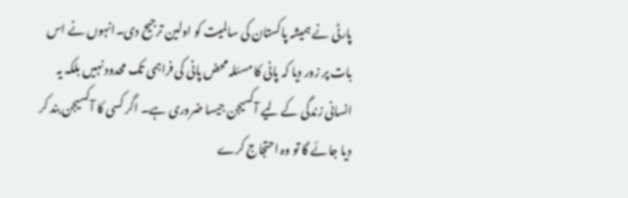پارٹی نے ہمیشہ پاکستان کی سالمیت کو اولین ترجیح دی۔انہوں نے اس بات پر زور دیا کہ پانی کا مسئلہ محض پانی کی فراہمی تک محدود نہیں بلکہ یہ انسانی زندگی کے لیے آکسیجن جیسا ضروری ہے۔ اگر کسی کا آکسیجن بند کر دیا جائے گا تو وہ احتجاج کرے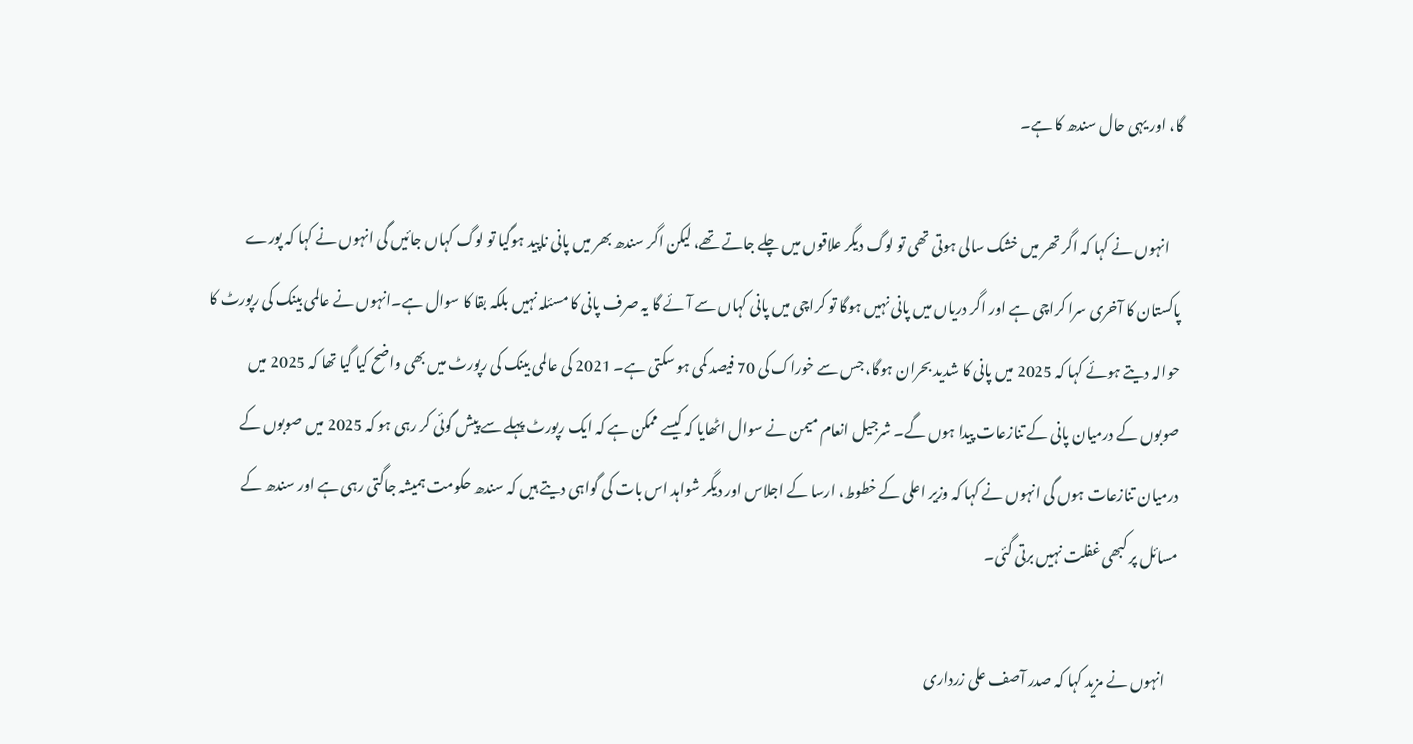گا، اور یہی حال سندھ کا ہے۔

    انہوں نے کہا کہ اگر تھر میں خشک سالی ہوتی تھی تو لوگ دیگر علاقوں میں چلے جاتے تھے، لیکن اگر سندھ بھر میں پانی ناپید ہوگیا تو لوگ کہاں جائیں گی انہوں نے کہا کہ پورے پاکستان کا آخری سرا کراچی ہے اور اگر دریاں میں پانی نہیں ہوگا تو کراچی میں پانی کہاں سے آئے گا یہ صرف پانی کا مسئلہ نہیں بلکہ بقا کا سوال ہے۔انہوں نے عالمی بینک کی رپورٹ کا حوالہ دیتے ہوئے کہا کہ 2025 میں پانی کا شدید بحران ہوگا، جس سے خوراک کی 70 فیصد کمی ہو سکتی ہے۔ 2021 کی عالمی بینک کی رپورٹ میں بھی واضح کیا گیا تھا کہ 2025 میں صوبوں کے درمیان پانی کے تنازعات پیدا ہوں گے۔ شرجیل انعام میمن نے سوال اٹھایا کہ کیسے ممکن ہے کہ ایک رپورٹ پہلے سے پیش گوئی کر رہی ہو کہ 2025 میں صوبوں کے درمیان تنازعات ہوں گی انہوں نے کہا کہ وزیر اعلی کے خطوط، ارسا کے اجلاس اور دیگر شواہد اس بات کی گواہی دیتے ہیں کہ سندھ حکومت ہمیشہ جاگتی رہی ہے اور سندھ کے مسائل پر کبھی غفلت نہیں برتی گئی۔

    انہوں نے مزید کہا کہ صدر آصف علی زرداری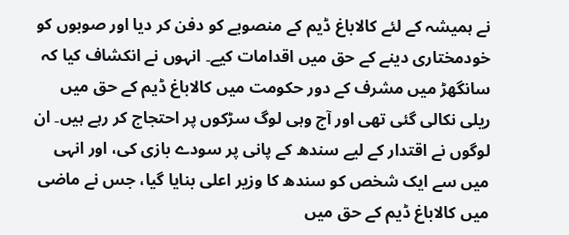نے ہمیشہ کے لئے کالاباغ ڈیم کے منصوبے کو دفن کر دیا اور صوبوں کو خودمختاری دینے کے حق میں اقدامات کیے۔ انہوں نے انکشاف کیا کہ سانگھڑ میں مشرف کے دور حکومت میں کالاباغ ڈیم کے حق میں ریلی نکالی گئی تھی اور آج وہی لوگ سڑکوں پر احتجاج کر رہے ہیں۔ ان لوگوں نے اقتدار کے لیے سندھ کے پانی پر سودے بازی کی، اور انہی میں سے ایک شخص کو سندھ کا وزیر اعلی بنایا گیا، جس نے ماضی میں کالاباغ ڈیم کے حق میں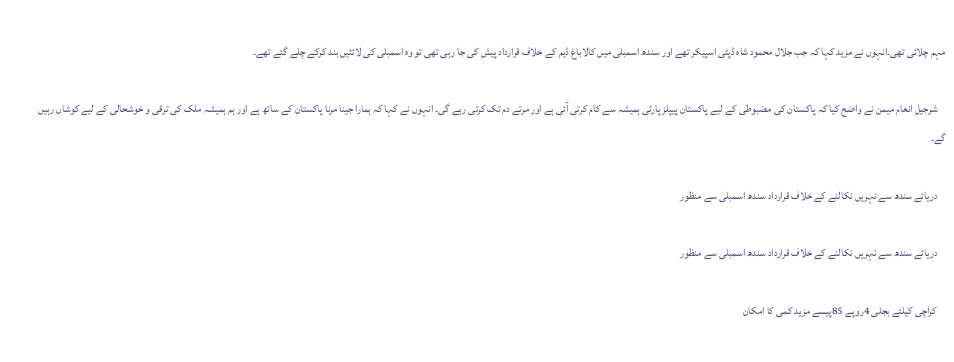مہم چلائی تھی۔انہوں نے مزید کہا کہ جب جلال محمود شاہ ڈپٹی اسپیکر تھے اور سندھ اسمبلی میں کالاباغ ڈیم کے خلاف قرارداد پیش کی جا رہی تھی تو وہ اسمبلی کی لائٹیں بند کرکے چلے گئے تھے۔

    شرجیل انعام میمن نے واضح کیا کہ پاکستان کی مضبوطی کے لیے پاکستان پیپلز پارٹی ہمیشہ سے کام کرتی آئی ہے اور مرتے دم تک کرتی رہے گی۔ انہوں نے کہا کہ ہمارا جینا مرنا پاکستان کے ساتھ ہے اور ہم ہمیشہ ملک کی ترقی و خوشحالی کے لیے کوشاں رہیں گے۔

    دریائے سندھ سے نہریں نکالنے کے خلاف قرارداد سندھ اسمبلی سے منظور

    دریائے سندھ سے نہریں نکالنے کے خلاف قرارداد سندھ اسمبلی سے منظور

    کراچی کیلئے بجلی 4روپے 85پیسے مزید کمی کا امکان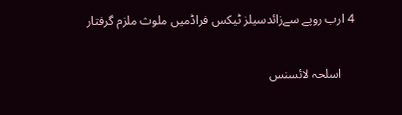4 ارب روپے سےزائدسیلز ٹیکس فراڈمیں ملوث ملزم گرفتار

    اسلحہ لائسنس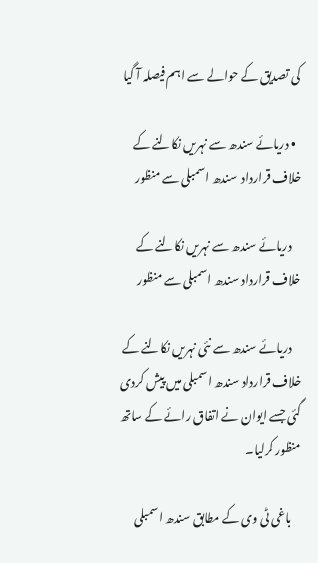کی تصدیق کے حوالے سے اہم فیصلہ آ گیا

  • دریائے سندھ سے نہریں نکالنے کے خلاف قرارداد  سندھ اسمبلی سے منظور

    دریائے سندھ سے نہریں نکالنے کے خلاف قرارداد سندھ اسمبلی سے منظور

    دریائے سندھ سے نئی نہریں نکالنے کے خلاف قرارداد سندھ اسمبلی میں پیش کردی گئی جسے ایوان نے اتفاق رائے کے ساتھ منظور کرلیا۔

    باغی ٹی وی کے مطابق سندھ اسمبلی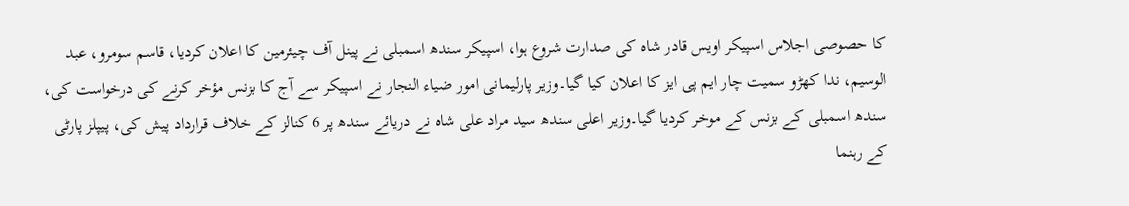کا حصوصی اجلاس اسپیکر اویس قادر شاہ کی صدارت شروع ہوا، اسپیکر سندھ اسمبلی نے پینل آف چیئرمین کا اعلان کردیا، قاسم سومرو، عبد الوسیم، ندا کھڑو سمیت چار ایم پی ایز کا اعلان کیا گیا۔وزیر پارلیمانی امور ضیاء النجار نے اسپیکر سے آج کا بزنس مؤخر کرنے کی درخواست کی، سندھ اسمبلی کے بزنس کے موخر کردیا گیا۔وزیر اعلی سندھ سید مراد علی شاہ نے دریائے سندھ پر 6 کنالز کے خلاف قرارداد پیش کی، پیپلز پارٹی کے رہنما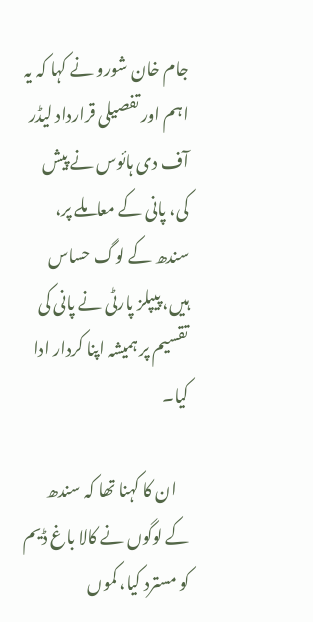جام خان شورو نے کہا کہ یہ اہم اور تفصیلی قرارداد لیڈر آف دی ہائوس نے پیش کی، پانی کے معاملے پر، سندھ کے لوگ حساس ہیں، پیپلز پارٹی نے پانی کی تقسیم پر ہمیشہ اپنا کردار ادا کیا۔

    ان کا کہنا تھا کہ سندھ کے لوگوں نے کالا باغ ڈیم کو مسترد کیا، کموں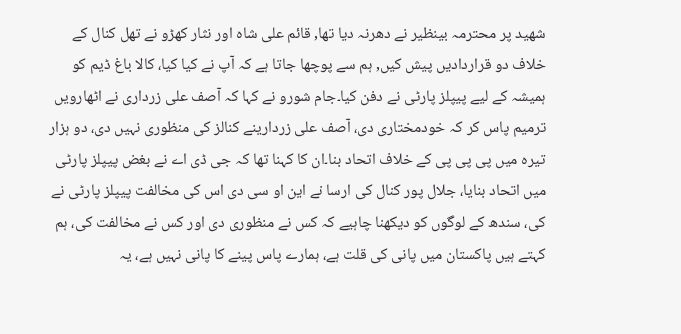شھید پر محترمہ بینظیر نے دھرنہ دیا تھا, قائم علی شاہ اور نثار کھڑو نے تھل کنال کے خلاف دو قراردادیں پیش کیں, ہم سے پوچھا جاتا ہے کہ آپ نے کیا کیا، کالا باغ ڈیم کو ہمیشہ کے لیے پیپلز پارٹی نے دفن کیا۔جام شورو نے کہا کہ آصف علی زرداری نے اٹھارویں ترمیم پاس کر کہ خودمختاری دی، آصف علی زردارینے کنالز کی منظوری نہیں دی، دو ہزار تیرہ میں پی پی پی کے خلاف اتحاد بنا۔ان کا کہنا تھا کہ جی ڈی اے نے بغض پیپلز پارٹی میں اتحاد بنایا، جلال پور کنال کی ارسا نے این او سی دی اس کی مخالفت پیپلز پارٹی نے کی، سندھ کے لوگوں کو دیکھنا چاہیے کہ کس نے منظوری دی اور کس نے مخالفت کی، ہم کہتے ہیں پاکستان میں پانی کی قلت ہے، ہمارے پاس پینے کا پانی نہیں ہے، یہ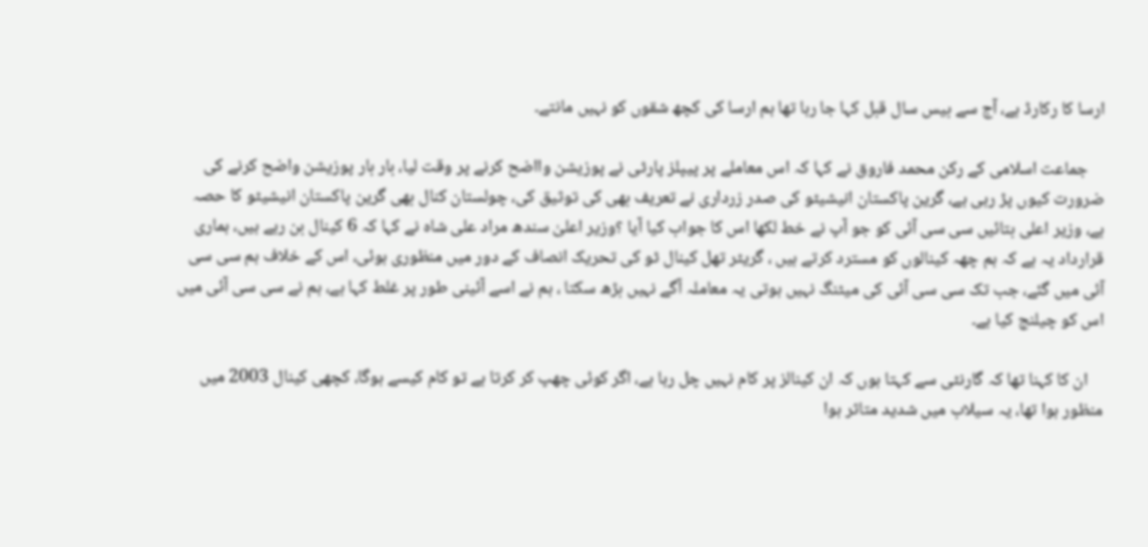ارسا کا رکارڈ ہے، آج سے بیس سال قبل کہا جا رہا تھا ہم ارسا کی کچھ شقوں کو نہیں مانتے۔

    جماعت اسلامی کے رکن محمد فاروق نے کہا کہ اس معاملے پر پیپلز پارٹی نے پوزیشن وااضح کرنے پر وقت لیا، بار بار پوزیشن واضح کرنے کی ضرورت کیوں پڑ رہی ہے، گرین پاکستان انیشیٹو کی صدر زرداری نے تعریف بھی کی توثیق کی، چولستان کنال بھی گرین پاکستان انیشیٹو کا حصہ ہے، وزیر اعلی بتائیں سی سی آئی کو جو آپ نے خط لکھا اس کا جواب کیا آیا ؟وزیر اعلیٰ سندھ مراد علی شاہ نے کہا کہ 6 کینال بن رہے ہیں، ہماری قرارداد یہ ہے کہ ہم چھہ کینالوں کو مسترد کرتے ہیں ، گریٹر تھل کینال ٹو کی تحریک انصاف کے دور میں منظوری ہوئی، اس کے خلاف ہم سی سی آئی میں گئے، جب تک سی سی آئی کی میٹنگ نہیں ہوتی یہ معاملہ آگے نہیں بڑھ سکتا ، ہم نے اسے آئینی طور پر غلط کہا ہے، ہم نے سی سی آئی میں اس کو چیلنج کیا ہے۔

    ان کا کہنا تھا کہ گارنٹی سے کہتا ہوں کہ ان کینالز پر کام نہیں چل رہا ہے، اگر کوئی چھپ کر کرتا ہے تو کام کیسے ہوگا، کچھی کینال 2003 میں منظور ہوا تھا، یہ سیلاب میں شدید متاثر ہوا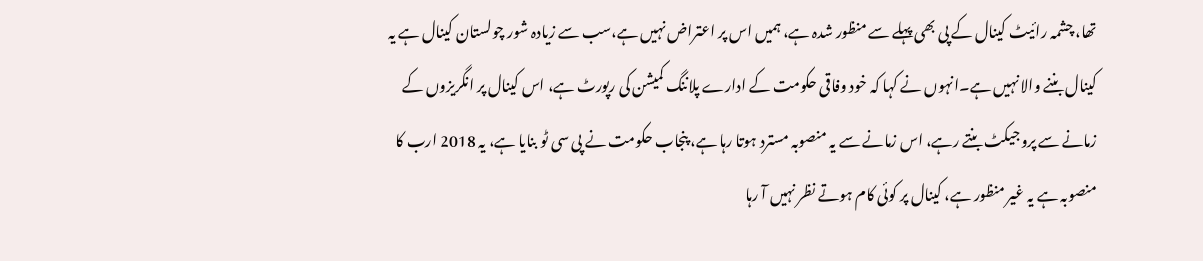تھا، چشمہ رائیٹ کینال کے پی بھی پہلے سے منظور شدہ ہے، ہمیں اس پر اعتراض نہیں ہے،سب سے زیادہ شور چولستان کینال ہے یہ کینال بننے والا نہیں ہے۔انہوں نے کہا کہ خود وفاقی حکومت کے ادارے پلاننگ کمیشن کی رپورٹ ہے، اس کینال پر انگریزوں کے زمانے سے پروجیکٹ بنتے رہے، اس زمانے سے یہ منصوبہ مسترد ہوتا رہا ہے، پنجاب حکومت نے پی سی ٹو بنایا ہے، یہ 2018 ارب کا منصوبہ ہے یہ غیر منظور ہے، کینال پر کوئی کام ہوتے نظر نہیں آ رہا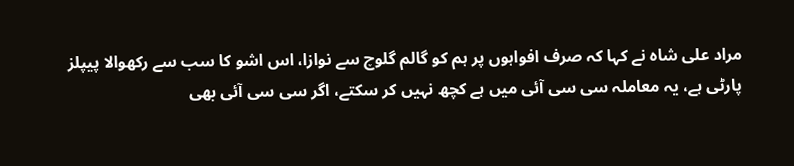مراد علی شاہ نے کہا کہ صرف افواہوں پر ہم کو گالم گلوچ سے نوازا، اس اشو کا سب سے رکھوالا پیپلز پارٹی ہے، یہ معاملہ سی سی آئی میں ہے کچھ نہیں کر سکتے، اگر سی سی آئی بھی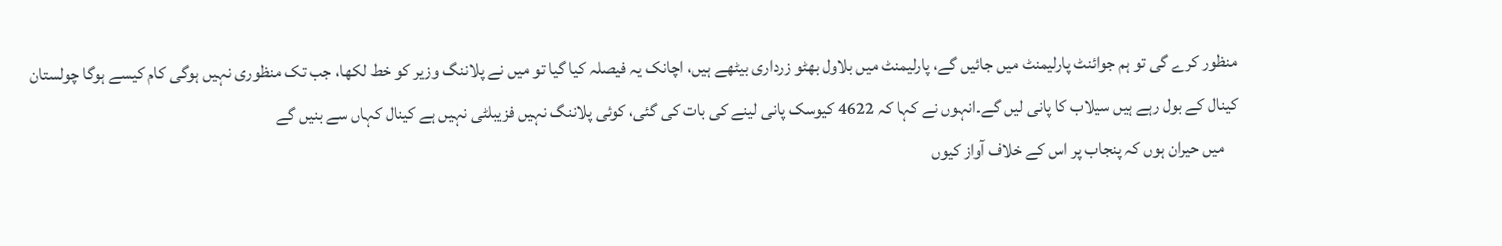منظور کرے گی تو ہم جوائنٹ پارلیمنٹ میں جائیں گے، پارلیمنٹ میں بلاول بھٹو زرداری بیٹھے ہیں، اچانک یہ فیصلہ کیا گیا تو میں نے پلاننگ وزیر کو خط لکھا، جب تک منظوری نہیں ہوگی کام کیسے ہوگا چولستان کینال کے بول رہے ہیں سیلاب کا پانی لیں گے۔انہوں نے کہا کہ 4622 کیوسک پانی لینے کی بات کی گئی، کوئی پلاننگ نہیں فزیبلٹی نہیں ہے کینال کہاں سے بنیں گے
    میں حیران ہوں کہ پنجاب پر اس کے خلاف آواز کیوں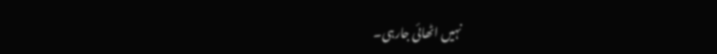نہیں اٹھائی جارہی۔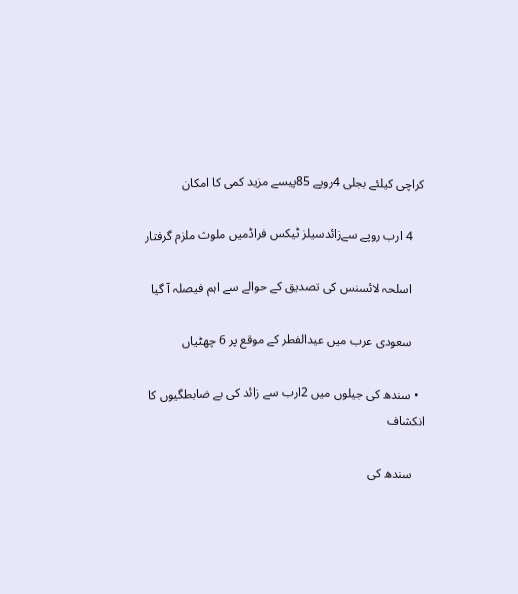کراچی کیلئے بجلی 4روپے 85پیسے مزید کمی کا امکان

    4 ارب روپے سےزائدسیلز ٹیکس فراڈمیں ملوث ملزم گرفتار

    اسلحہ لائسنس کی تصدیق کے حوالے سے اہم فیصلہ آ گیا

    سعودی عرب میں عیدالفطر کے موقع پر 6 چھٹیاں

  • سندھ کی جیلوں میں 2ارب سے زائد کی بے ضابطگیوں کا انکشاف

    سندھ کی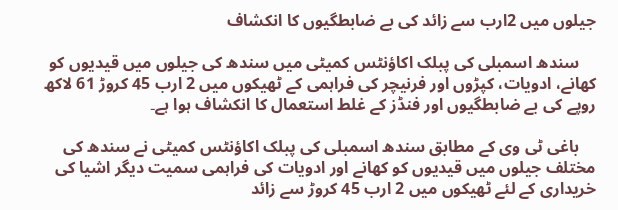جیلوں میں 2ارب سے زائد کی بے ضابطگیوں کا انکشاف

    سندھ اسمبلی کی پبلک اکاؤنٹس کمیٹی میں سندھ کی جیلوں میں قیدیوں کو کھانے، ادویات، کپڑوں اور فرنیچر کی فراہمی کے ٹھیکوں میں 2 ارب 45 کروڑ 61 لاکھ روپے کی بے ضابطگیوں اور فنڈز کے غلط استعمال کا انکشاف ہوا ہے۔

    باغی ٹی وی کے مطابق سندھ اسمبلی کی پبلک اکاؤنٹس کمیٹی نے سندھ کی مختلف جیلوں میں قیدیوں کو کھانے اور ادویات کی فراہمی سمیت دیگر اشیا کی خریداری کے لئے ٹھیکوں میں 2 ارب 45 کروڑ سے زائد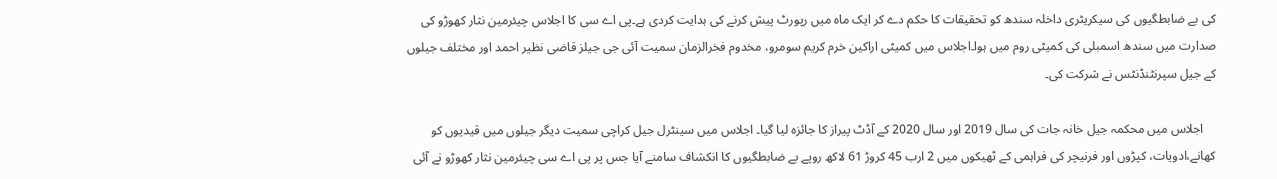کی بے ضابطگیوں کی سیکریٹری داخلہ سندھ کو تحقیقات کا حکم دے کر ایک ماہ میں رپورٹ پیش کرنے کی ہدایت کردی ہے۔پی اے سی کا اجلاس چیئرمین نثار کھوڑو کی صدارت میں سندھ اسمبلی کی کمیٹی روم میں ہوا۔اجلاس میں کمیٹی اراکین خرم کریم سومرو، مخدوم فخرالزمان سمیت آئی جی جیلز قاضی نظیر احمد اور مختلف جیلوں کے جیل سپرنٹنڈنٹس نے شرکت کی۔

    اجلاس میں محکمہ جیل خانہ جات کی سال 2019 اور سال 2020 کے آڈٹ پیراز کا جائزہ لیا گیا۔ اجلاس میں سینٹرل جیل کراچی سمیت دیگر جیلوں میں قیدیوں کو کھانے،ادویات، کپڑوں اور فرنیچر کی فراہمی کے ٹھیکوں میں 2 ارب 45 کروڑ 61 لاکھ روپے بے ضابطگیوں کا انکشاف سامنے آیا جس پر پی اے سی چیئرمین نثار کھوڑو نے آئی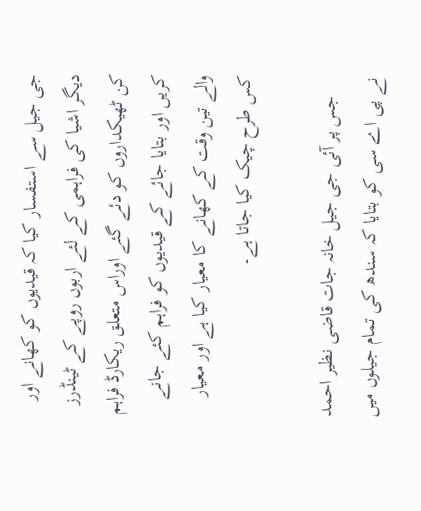جی جیل سے استفسار کیا کہ قیدیوں کو کھانے اور دیگر اشیا کی فراہمی کے لئے اربوں روپے کے ٹینڈرز کن ٹھیکداروں کو دئے گئے اوراس متعلق ریکارڈ فراہم کریں اور بتایا جائے کے قیدیوں کو فراہم کئے جانے والے تین وقت کے کھانے کا معیار کیا ہے اور معیار کس طرح چیک کیا جاتا ہے۔

    جس پر آئی جی جیل خانہ جات قاضی نظیر احمد نے پی اے سی کو بتایا کہ سندھ کی تمام جیلوں میں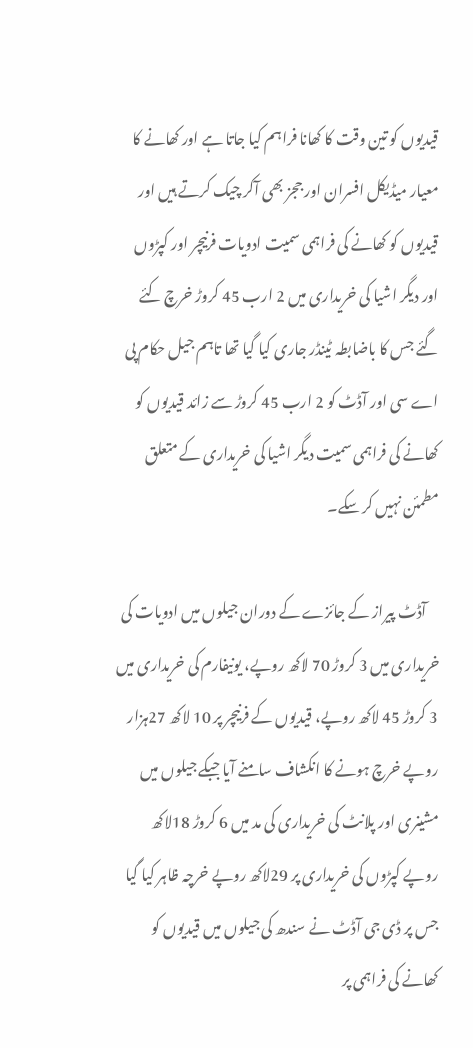قیدیوں کو تین وقت کا کھانا فراہم کیا جاتا ہے اور کھانے کا معیار میڈیکل افسران اور ججز بھی آکر چیک کرتے ہیں اور قیدیوں کو کھانے کی فراہمی سمیت ادویات فرنیچر اور کپڑوں اور دیگر اشیا کی خریداری میں 2 ارب 45 کروڑ خرچ کئے گئے جس کا باضابطہ ٹینڈر جاری کیا گیا تھا تاہم جیل حکام پی اے سی اور آڈٹ کو 2 ارب 45 کروڑ سے زائد قیدیوں کو کھانے کی فراہمی سمیت دیگر اشیا کی خریداری کے متعلق مطمئن نہیں کر سکے۔

    آڈٹ پیراز کے جائزے کے دوران جیلوں میں ادویات کی خریداری میں 3 کروڑ 70 لاکھ روپے، یونیفارم کی خریداری میں 3 کروڑ 45 لاکھ روپے، قیدیوں کے فرنیچر پر 10 لاکھ 27ہزار روپے خرچ ہونے کا انکشاف سامنے آیا جبکے جیلوں میں مشینری اور پلانٹ کی خریداری کی مد میں 6 کروڑ 18لاکھ روپے کپڑوں کی خریداری پر 29لاکھ روپے خرچہ ظاہر کیا گیا جس پر ڈی جی آڈٹ نے سندھ کی جیلوں میں قیدیوں کو کھانے کی فراہمی پر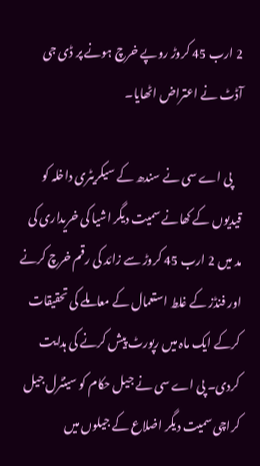2 ارب 45 کروڑ روپے خرچ ہونے پر ڈی جی آڈٹ نے اعتراض اٹھایا۔

    پی اے سی نے سندھ کے سیکریٹری داخلہ کو قیدیوں کے کھانے سمیت دیگر اشیا کی خریداری کی مد میں 2 ارب 45 کروڑ سے زائد کی رقم خرچ کرنے اور فنڈز کے غلط استعمال کے معاملے کی تحقیقات کرکے ایک ماہ میں رپورٹ پیش کرنے کی ہدایت کردی۔ پی اے سی نے جیل حکام کو سینٹرل جیل کراچی سمیت دیگر اضلاع کے جیلوں میں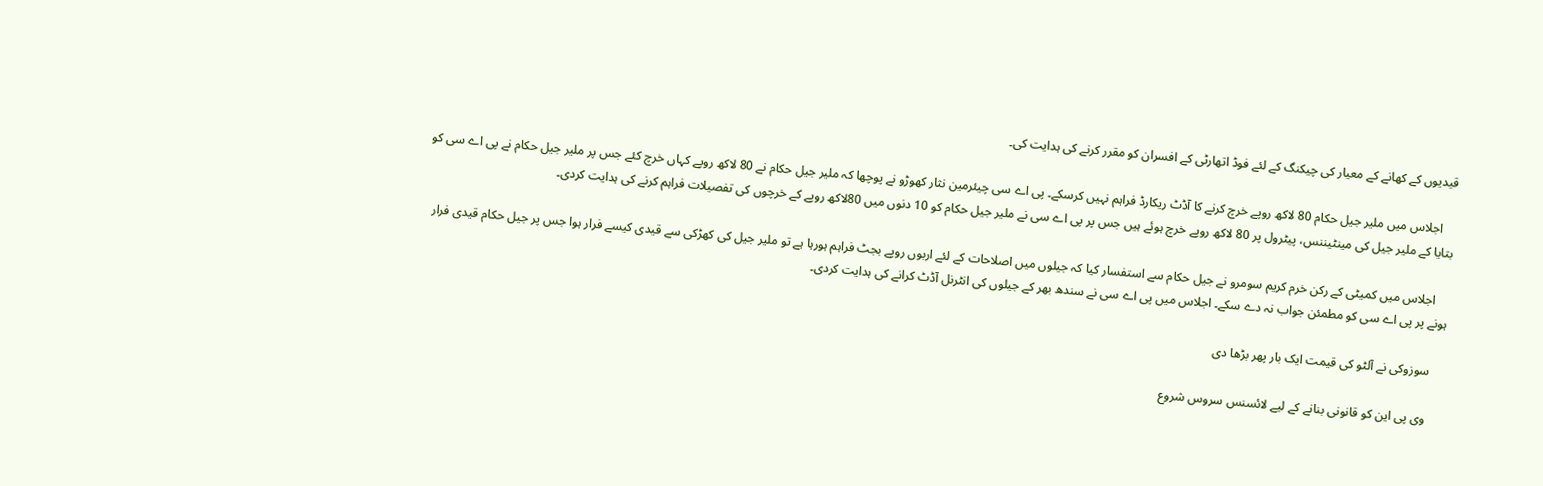قیدیوں کے کھانے کے معیار کی چیکنگ کے لئے فوڈ اتھارٹی کے افسران کو مقرر کرنے کی ہدایت کی۔

    اجلاس میں ملیر جیل حکام 80 لاکھ روپے خرچ کرنے کا آڈٹ ریکارڈ فراہم نہیں کرسکے۔ پی اے سی چیئرمین نثار کھوڑو نے پوچھا کہ ملیر جیل حکام نے 80 لاکھ روپے کہاں خرچ کئے جس پر ملیر جیل حکام نے پی اے سی کو بتایا کے ملیر جیل کی مینٹیننس، پیٹرول پر 80 لاکھ روپے خرچ ہوئے ہیں جس پر پی اے سی نے ملیر جیل حکام کو 10 دنوں میں 80لاکھ روپے کے خرچوں کی تفصیلات فراہم کرنے کی ہدایت کردی۔

    اجلاس میں کمیٹی کے رکن خرم کریم سومرو نے جیل حکام سے استفسار کیا کہ جیلوں میں اصلاحات کے لئے اربوں روپے بجٹ فراہم ہورہا ہے تو ملیر جیل کی کھڑکی سے قیدی کیسے فرار ہوا جس پر جیل حکام قیدی فرار ہونے پر پی اے سی کو مطمئن جواب نہ دے سکے۔ اجلاس میں پی اے سی نے سندھ بھر کے جیلوں کی انٹرنل آڈٹ کرانے کی ہدایت کردی۔

    سوزوکی نے آلٹو کی قیمت ایک بار پھر بڑھا دی

    وی پی این کو قانونی بنانے کے لیے لائسنس سروس شروع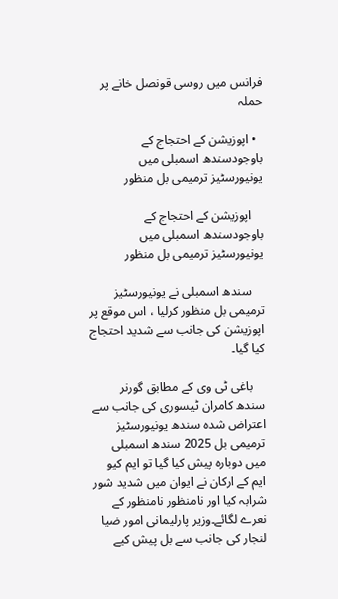فرانس میں روسی قونصل خانے پر حملہ

  • اپوزیشن کے احتجاج کے باوجودسندھ اسمبلی میں  یونیورسٹیز ترمیمی بل منظور

    اپوزیشن کے احتجاج کے باوجودسندھ اسمبلی میں یونیورسٹیز ترمیمی بل منظور

    سندھ اسمبلی نے یونیورسٹیز ترمیمی بل منظور کرلیا ، اس موقع پر اپوزیشن کی جانب سے شدید احتجاج کیا گیا۔

    باغی ٹی وی کے مطابق گورنر سندھ کامران ٹیسوری کی جانب سے اعتراض شدہ سندھ یونیورسٹیز ترمیمی بل 2025 سندھ اسمبلی میں دوبارہ پیش کیا گیا تو ایم کیو ایم کے ارکان نے ایوان میں شدید شور شرابہ کیا اور نامنظور نامنظور کے نعرے لگائے۔وزیر پارلیمانی امور ضیا لنجار کی جانب سے بل پیش کیے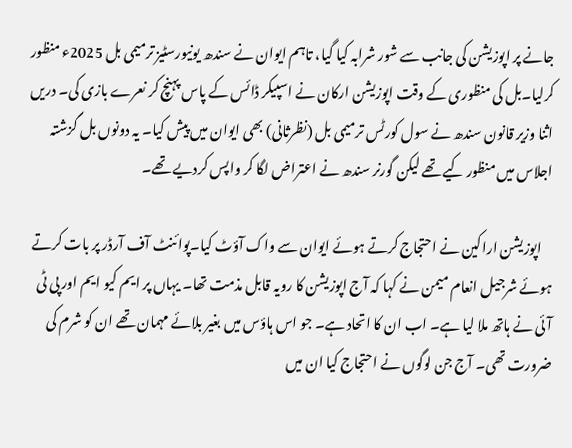جانے پر اپوزیشن کی جانب سے شور شرابہ کیا گیا، تاہم ایوان نے سندھ یونیورسٹیز ترمیمی بل 2025ء منظور کرلیا۔بل کی منظوری کے وقت اپوزیشن ارکان نے اسپیکر ڈائس کے پاس پہنچ کر نعرے بازی کی۔ دریں اثنا وزیر قانون سندھ نے سول کورٹس ترمیمی بل (نظرثانی) بھی ایوان میں پیش کیا۔ یہ دونوں بل گزشتہ اجلاس میں منظور کیے تھے لیکن گورنر سندھ نے اعتراض لگا کر واپس کردیے تھے۔

    اپوزیشن اراکین نے احتجاج کرتے ہوئے ایوان سے واک آؤٹ کیا۔پوائنٹ آف آرڈر پر بات کرتے ہوئے شرجیل انعام میمن نے کہا کہ آج اپوزیشن کا رویہ قابل مذمت تھا۔ یہاں پر ایم کیو ایم اور پی ٹی آئی نے ہاتھ ملا لیا ہے۔ اب ان کا اتحاد ہے۔ جو اس ہاؤس میں بغیر بلائے مہمان تھے ان کو شرم کی ضرورت تھی۔ آج جن لوگوں نے احتجاج کیا ان میں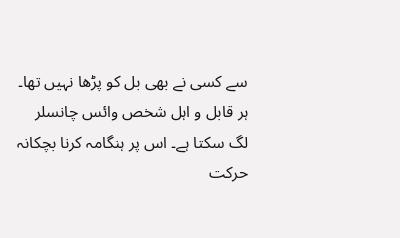سے کسی نے بھی بل کو پڑھا نہیں تھا۔ ہر قابل و اہل شخص وائس چانسلر لگ سکتا ہے۔ اس پر ہنگامہ کرنا بچکانہ حرکت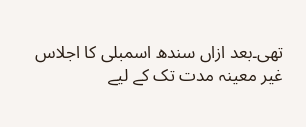تھی۔بعد ازاں سندھ اسمبلی کا اجلاس غیر معینہ مدت تک کے لیے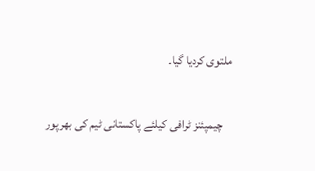ملتوی کردیا گیا۔

    چیمپئنز ٹرافی کیلئے پاکستانی ٹیم کی بھرپور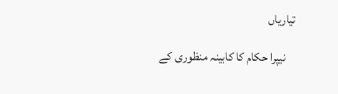تیاریاں

    نیپرا حکام کا کابینہ منظوری کے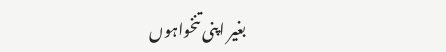بغیر اپنی تنخواہوں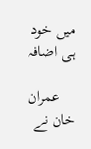میں خود ہی اضافہ

    عمران خان نے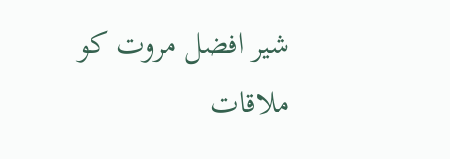شیر افضل مروت کو ملاقات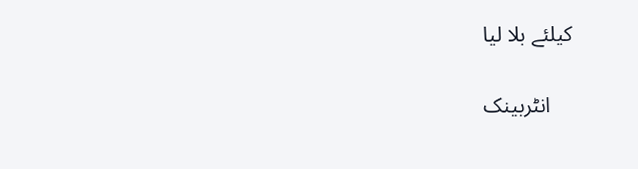کیلئے بلا لیا

    انٹربینک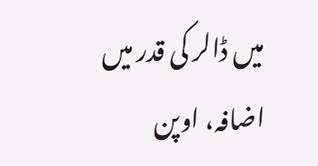میں ڈالر کی قدر میں اضافہ، اوپن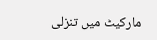مارکیٹ میں تنزلی